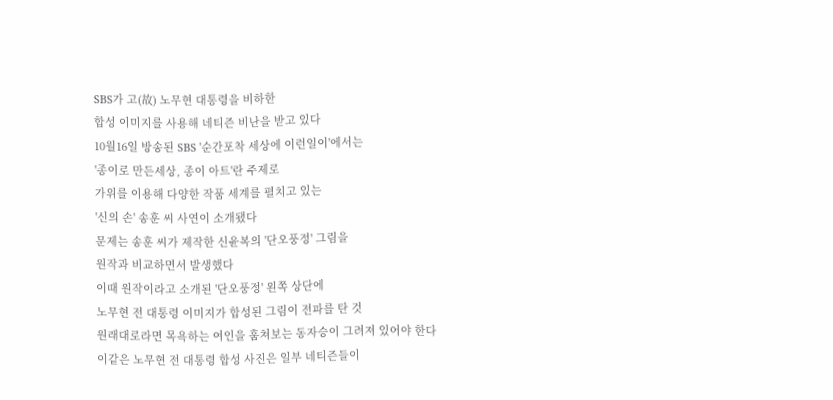SBS가 고(故) 노무현 대통령을 비하한
합성 이미지를 사용해 네티즌 비난을 받고 있다
10월16일 방송된 SBS '순간포착 세상에 이런일이'에서는
'종이로 만든세상, 종이 아트'란 주제로
가위를 이용해 다양한 작품 세계를 펼치고 있는
'신의 손' 송훈 씨 사연이 소개됐다
문제는 송훈 씨가 제작한 신윤복의 '단오풍정' 그림을
원작과 비교하면서 발생했다
이때 원작이라고 소개된 '단오풍정' 왼쪽 상단에
노무현 전 대통령 이미지가 합성된 그림이 전파를 탄 것
원래대로라면 목욕하는 여인을 훔쳐보는 동자승이 그려져 있어야 한다
이같은 노무현 전 대통령 합성 사진은 일부 네티즌들이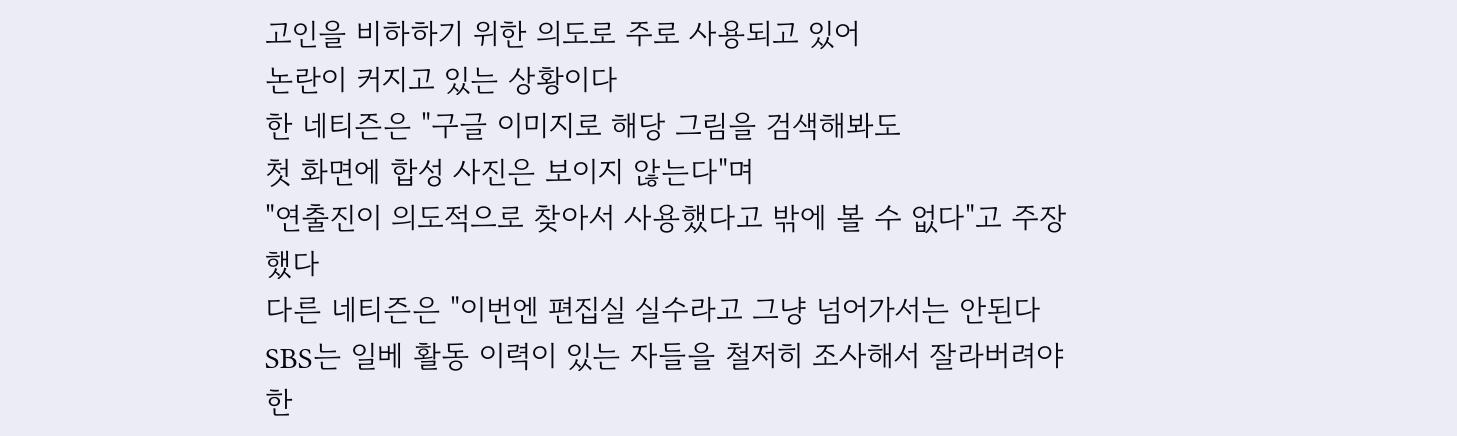고인을 비하하기 위한 의도로 주로 사용되고 있어
논란이 커지고 있는 상황이다
한 네티즌은 "구글 이미지로 해당 그림을 검색해봐도
첫 화면에 합성 사진은 보이지 않는다"며
"연출진이 의도적으로 찾아서 사용했다고 밖에 볼 수 없다"고 주장했다
다른 네티즌은 "이번엔 편집실 실수라고 그냥 넘어가서는 안된다
SBS는 일베 활동 이력이 있는 자들을 철저히 조사해서 잘라버려야 한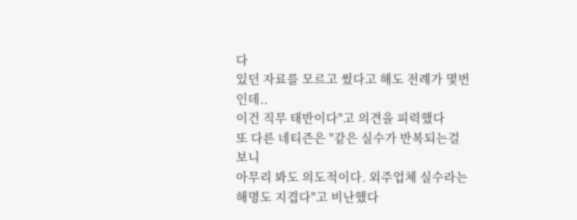다
있던 자료를 모르고 썼다고 해도 전례가 몇번인데..
이건 직무 태반이다"고 의견을 피력했다
또 다른 네티즌은 "같은 실수가 반복되는걸 보니
아무리 봐도 의도적이다. 외주업체 실수라는 해명도 지겹다"고 비난했다